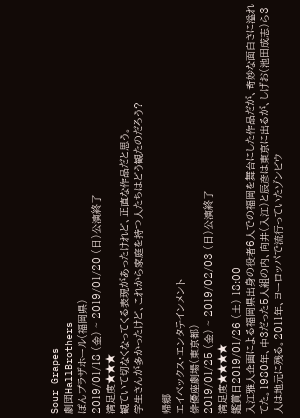Sour Grapes
劇団HallBrothers
ぽんプラザホール(福岡県)
2019/01/18 (金) ~ 2019/01/20 (日)公演終了
満足度★★★
観ていて切なくなってくる表現があったけれど、正直な作品だと思う。
学生さんが多かったけど、これから家庭を持つ人たちはどう観たのだろう?

帰郷
エイベックス・エンタテインメント
俳優座劇場(東京都)
2019/01/25 (金) ~ 2019/02/03 (日)公演終了
満足度★★★★
鑑賞日2019/01/26 (土) 18:00
入江雅人企画による福岡県出身の役者6人での福岡を舞台にした作品だが、奇妙な面白さに溢れてた。1980年、中3だった5人組の内、向井(入江)と辰彦は東京に出るが、しげお(池田成志)ら3人は地元に残る。2011年、ヨーロッパで流行っていたゾンビウ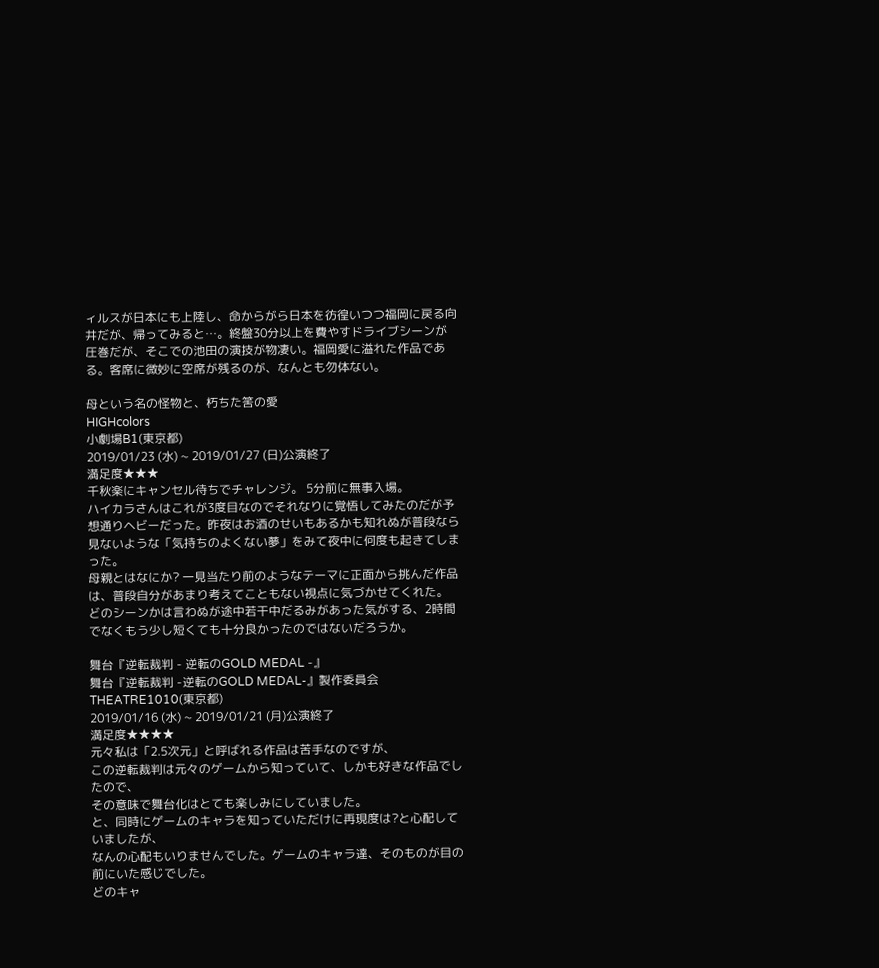ィルスが日本にも上陸し、命からがら日本を彷徨いつつ福岡に戻る向井だが、帰ってみると…。終盤30分以上を費やすドライブシーンが圧巻だが、そこでの池田の演技が物凄い。福岡愛に溢れた作品である。客席に微妙に空席が残るのが、なんとも勿体ない。

母という名の怪物と、朽ちた筈の愛
HIGHcolors
小劇場B1(東京都)
2019/01/23 (水) ~ 2019/01/27 (日)公演終了
満足度★★★
千秋楽にキャンセル待ちでチャレンジ。 5分前に無事入場。
ハイカラさんはこれが3度目なのでそれなりに覚悟してみたのだが予想通りヘビーだった。昨夜はお酒のせいもあるかも知れぬが普段なら見ないような「気持ちのよくない夢」をみて夜中に何度も起きてしまった。
母親とはなにか? 一見当たり前のようなテーマに正面から挑んだ作品は、普段自分があまり考えてこともない視点に気づかせてくれた。
どのシーンかは言わぬが途中若干中だるみがあった気がする、2時間でなくもう少し短くても十分良かったのではないだろうか。

舞台『逆転裁判 - 逆転のGOLD MEDAL -』
舞台『逆転裁判 -逆転のGOLD MEDAL-』製作委員会
THEATRE1010(東京都)
2019/01/16 (水) ~ 2019/01/21 (月)公演終了
満足度★★★★
元々私は「2.5次元」と呼ばれる作品は苦手なのですが、
この逆転裁判は元々のゲームから知っていて、しかも好きな作品でしたので、
その意味で舞台化はとても楽しみにしていました。
と、同時にゲームのキャラを知っていただけに再現度は?と心配していましたが、
なんの心配もいりませんでした。ゲームのキャラ達、そのものが目の前にいた感じでした。
どのキャ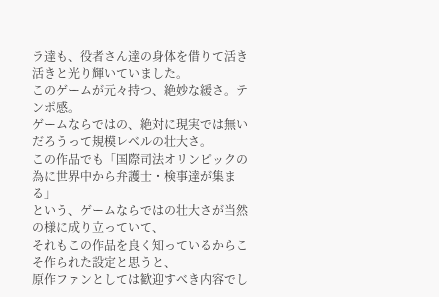ラ達も、役者さん達の身体を借りて活き活きと光り輝いていました。
このゲームが元々持つ、絶妙な緩さ。テンポ感。
ゲームならではの、絶対に現実では無いだろうって規模レベルの壮大さ。
この作品でも「国際司法オリンピックの為に世界中から弁護士・検事達が集まる」
という、ゲームならではの壮大さが当然の様に成り立っていて、
それもこの作品を良く知っているからこそ作られた設定と思うと、
原作ファンとしては歓迎すべき内容でし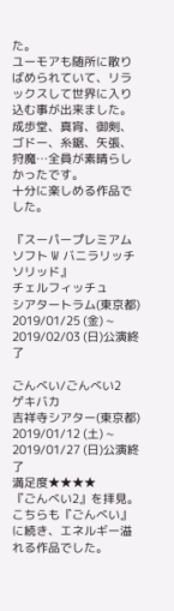た。
ユーモアも随所に散りばめられていて、リラックスして世界に入り込む事が出来ました。
成歩堂、真宵、御剣、ゴドー、糸鋸、矢張、狩魔…全員が素晴らしかったです。
十分に楽しめる作品でした。

『スーパープレミアムソフト W バニラリッチソリッド』
チェルフィッチュ
シアタートラム(東京都)
2019/01/25 (金) ~ 2019/02/03 (日)公演終了

ごんべい/ごんべい2
ゲキバカ
吉祥寺シアター(東京都)
2019/01/12 (土) ~ 2019/01/27 (日)公演終了
満足度★★★★
『ごんべい2』を拝見。
こちらも『ごんべい』に続き、エネルギー溢れる作品でした。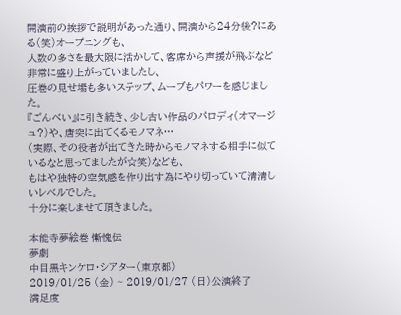開演前の挨拶で説明があった通り、開演から24分後?にある(笑)オープニングも、
人数の多さを最大限に活かして、客席から声援が飛ぶなど非常に盛り上がっていましたし、
圧巻の見せ場も多いステップ、ムーブもパワーを感じました。
『ごんべい』に引き続き、少し古い作品のパロディ(オマージュ?)や、唐突に出てくるモノマネ…
(実際、その役者が出てきた時からモノマネする相手に似ているなと思ってましたが☆笑)なども、
もはや独特の空気感を作り出す為にやり切っていて清清しいレベルでした。
十分に楽しませて頂きました。

本能寺夢絵巻 慚愧伝
夢劇
中目黒キンケロ・シアター(東京都)
2019/01/25 (金) ~ 2019/01/27 (日)公演終了
満足度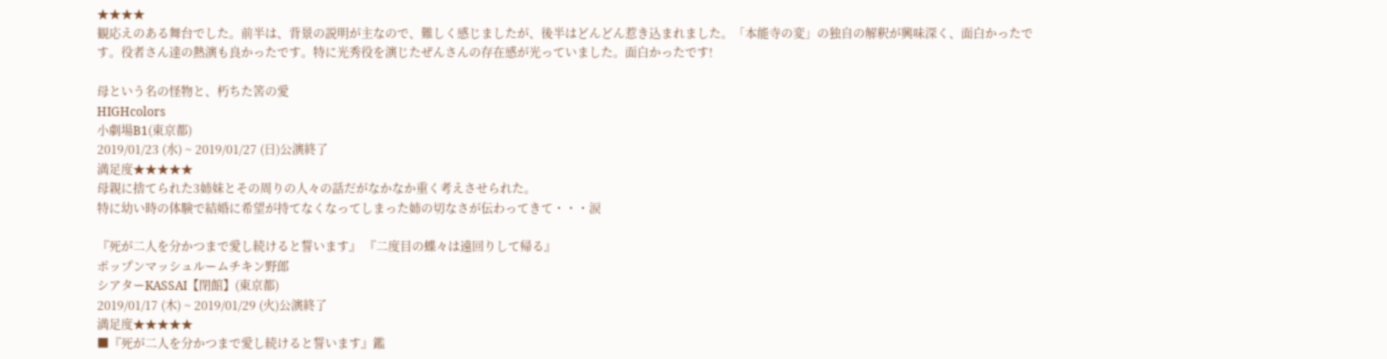★★★★
観応えのある舞台でした。前半は、背景の説明が主なので、難しく感じましたが、後半はどんどん惹き込まれました。「本能寺の変」の独自の解釈が興味深く、面白かったです。役者さん達の熱演も良かったです。特に光秀役を演じたぜんさんの存在感が光っていました。面白かったです!

母という名の怪物と、朽ちた筈の愛
HIGHcolors
小劇場B1(東京都)
2019/01/23 (水) ~ 2019/01/27 (日)公演終了
満足度★★★★★
母親に捨てられた3姉妹とその周りの人々の話だがなかなか重く考えさせられた。
特に幼い時の体験で結婚に希望が持てなくなってしまった姉の切なさが伝わってきて・・・涙

『死が二人を分かつまで愛し続けると誓います』 『二度目の蝶々は遠回りして帰る』
ポップンマッシュルームチキン野郎
シアターKASSAI【閉館】(東京都)
2019/01/17 (木) ~ 2019/01/29 (火)公演終了
満足度★★★★★
■『死が二人を分かつまで愛し続けると誓います』鑑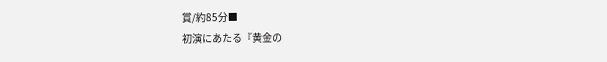賞/約85分■
初演にあたる『黄金の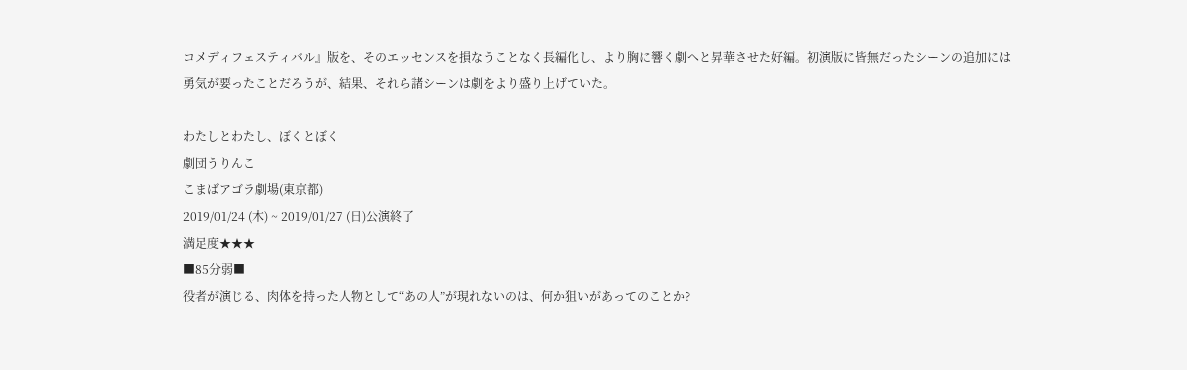コメディフェスティバル』版を、そのエッセンスを損なうことなく長編化し、より胸に響く劇へと昇華させた好編。初演版に皆無だったシーンの追加には勇気が要ったことだろうが、結果、それら諸シーンは劇をより盛り上げていた。

わたしとわたし、ぼくとぼく
劇団うりんこ
こまばアゴラ劇場(東京都)
2019/01/24 (木) ~ 2019/01/27 (日)公演終了
満足度★★★
■85分弱■
役者が演じる、肉体を持った人物として“あの人”が現れないのは、何か狙いがあってのことか?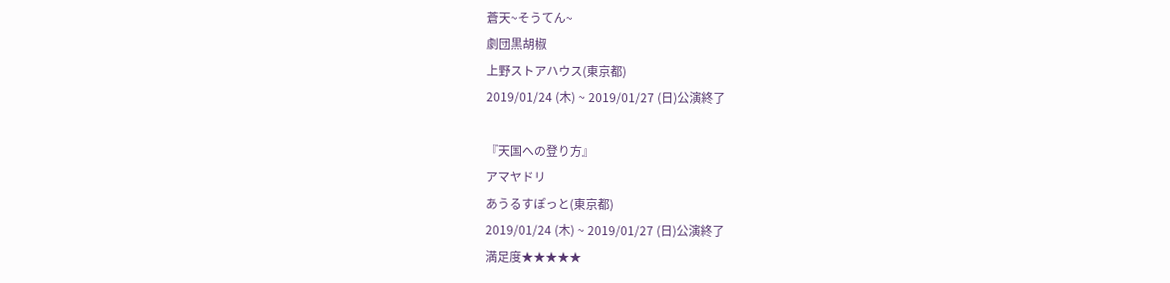蒼天~そうてん~
劇団黒胡椒
上野ストアハウス(東京都)
2019/01/24 (木) ~ 2019/01/27 (日)公演終了

『天国への登り方』
アマヤドリ
あうるすぽっと(東京都)
2019/01/24 (木) ~ 2019/01/27 (日)公演終了
満足度★★★★★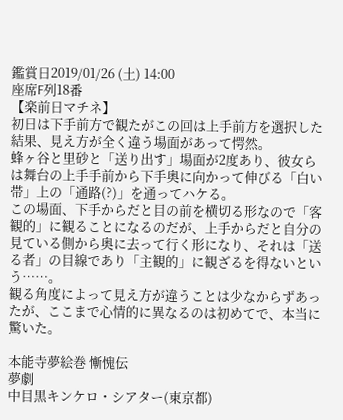鑑賞日2019/01/26 (土) 14:00
座席F列18番
【楽前日マチネ】
初日は下手前方で観たがこの回は上手前方を選択した結果、見え方が全く違う場面があって愕然。
蜂ヶ谷と里砂と「送り出す」場面が2度あり、彼女らは舞台の上手手前から下手奥に向かって伸びる「白い帯」上の「通路(?)」を通ってハケる。
この場面、下手からだと目の前を横切る形なので「客観的」に観ることになるのだが、上手からだと自分の見ている側から奥に去って行く形になり、それは「送る者」の目線であり「主観的」に観ざるを得ないという……。
観る角度によって見え方が違うことは少なからずあったが、ここまで心情的に異なるのは初めてで、本当に驚いた。

本能寺夢絵巻 慚愧伝
夢劇
中目黒キンケロ・シアター(東京都)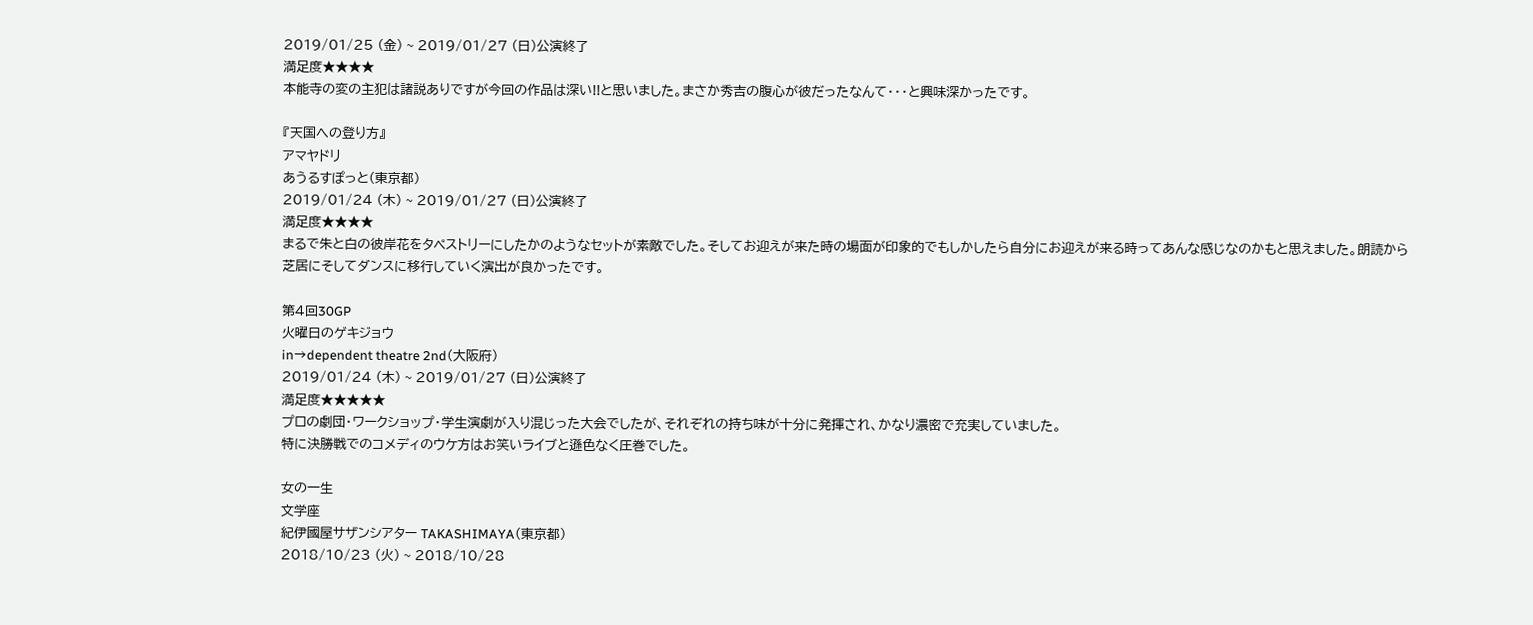2019/01/25 (金) ~ 2019/01/27 (日)公演終了
満足度★★★★
本能寺の変の主犯は諸説ありですが今回の作品は深い!!と思いました。まさか秀吉の腹心が彼だったなんて・・・と興味深かったです。

『天国への登り方』
アマヤドリ
あうるすぽっと(東京都)
2019/01/24 (木) ~ 2019/01/27 (日)公演終了
満足度★★★★
まるで朱と白の彼岸花をタペストリーにしたかのようなセットが素敵でした。そしてお迎えが来た時の場面が印象的でもしかしたら自分にお迎えが来る時ってあんな感じなのかもと思えました。朗読から芝居にそしてダンスに移行していく演出が良かったです。

第4回30GP
火曜日のゲキジョウ
in→dependent theatre 2nd(大阪府)
2019/01/24 (木) ~ 2019/01/27 (日)公演終了
満足度★★★★★
プロの劇団・ワークショップ・学生演劇が入り混じった大会でしたが、それぞれの持ち味が十分に発揮され、かなり濃密で充実していました。
特に決勝戦でのコメディのウケ方はお笑いライブと遜色なく圧巻でした。

女の一生
文学座
紀伊國屋サザンシアター TAKASHIMAYA(東京都)
2018/10/23 (火) ~ 2018/10/28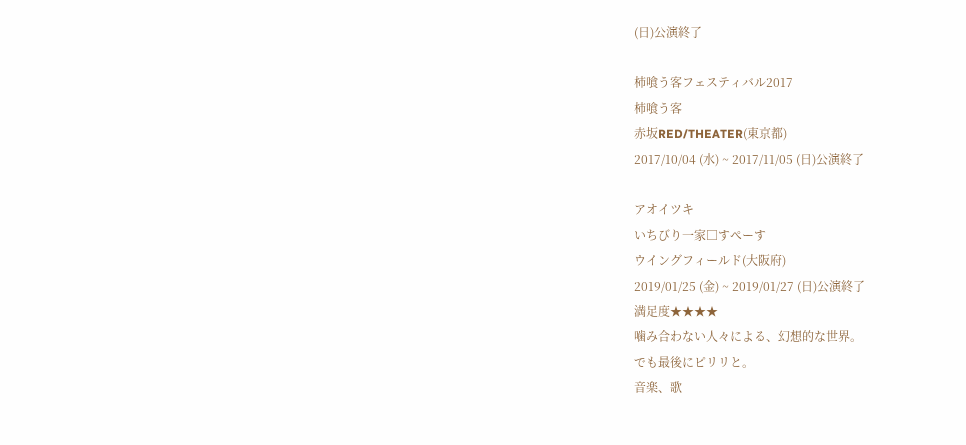(日)公演終了

柿喰う客フェスティバル2017
柿喰う客
赤坂RED/THEATER(東京都)
2017/10/04 (水) ~ 2017/11/05 (日)公演終了

アオイツキ
いちびり一家□すぺーす
ウイングフィールド(大阪府)
2019/01/25 (金) ~ 2019/01/27 (日)公演終了
満足度★★★★
噛み合わない人々による、幻想的な世界。
でも最後にピリリと。
音楽、歌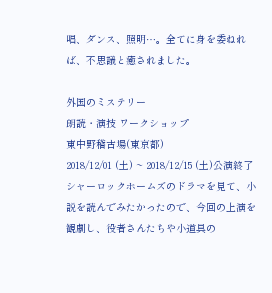唱、ダンス、照明…。全てに身を委ねれば、不思議と癒されました。

外国のミステリー
朗読・演技 ワークショップ
東中野稽古場(東京都)
2018/12/01 (土) ~ 2018/12/15 (土)公演終了
シャーロックホームズのドラマを見て、小説を読んでみたかったので、今回の上演を観劇し、役者さんたちや小道具の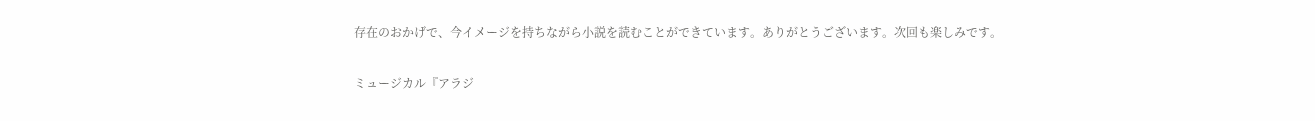存在のおかげで、今イメージを持ちながら小説を読むことができています。ありがとうございます。次回も楽しみです。

ミュージカル『アラジ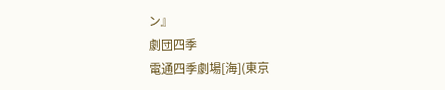ン』
劇団四季
電通四季劇場[海](東京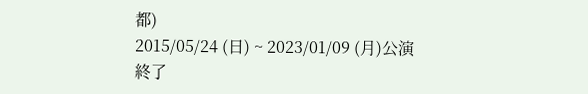都)
2015/05/24 (日) ~ 2023/01/09 (月)公演終了